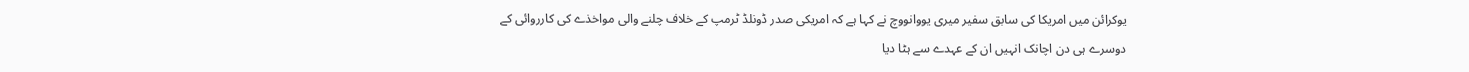یوکرائن میں امریکا کی سابق سفیر میری یووانووچ نے کہا ہے کہ امریکی صدر ڈونلڈ ٹرمپ کے خلاف چلنے والی مواخذے کی کارروائی کے دوسرے ہی دن اچانک انہیں ان کے عہدے سے ہٹا دیا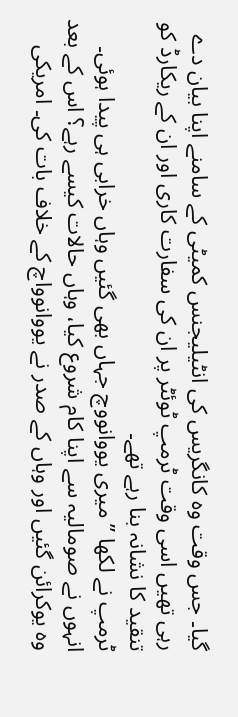گیا۔ جس وقت وہ کانگریس کی انٹیلیجنس کمیٹی کے سامنے اپنا بیان دے رہی تھیں اسی وقت ٹرمپ ٹوئٹر پر ان کی سفارت کاری اور ان کے ریکارڈ کو تنقید کا نشانہ بنا رہے تھے۔
ٹرمپ نے لکھا ”میری یووانووچ جہاں بھی گئیں وہاں خرابی ہی پیدا ہوئی۔ انہوں نے صومالیہ سے اپنا کام شروع کیا، وہاں حالات کیسے رہے؟ اس کے بعد وہ یوکرائن گئیں اور وہاں کے صدر نے یووانوواچ کے خلاف بات کی۔ امریکی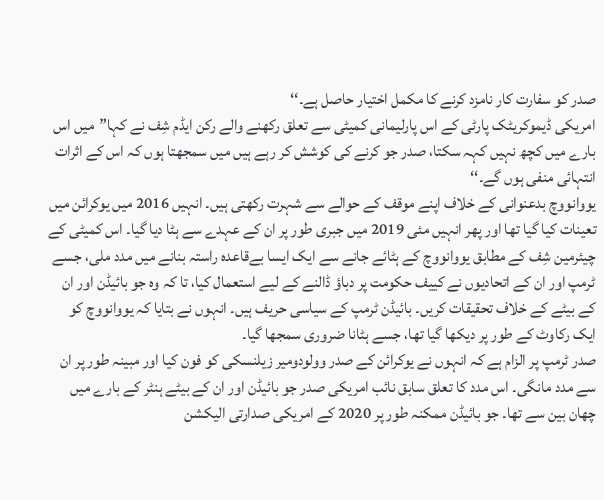صدر کو سفارت کار نامزد کرنے کا مکمل اختیار حاصل ہے۔‘‘
امریکی ڈیموکریٹک پارٹی کے اس پارلیمانی کمیٹی سے تعلق رکھنے والے رکن ایڈم شِف نے کہا”میں اس بارے میں کچھ نہیں کہہ سکتا، صدر جو کرنے کی کوشش کر رہے ہیں میں سمجھتا ہوں کہ اس کے اثرات انتہائی منفی ہوں گے۔‘‘
یووانووچ بدعنوانی کے خلاف اپنے موقف کے حوالے سے شہرت رکھتی ہیں۔ انہیں 2016 میں یوکرائن میں تعینات کیا گیا تھا اور پھر انہیں مئی 2019 میں جبری طور پر ان کے عہدے سے ہٹا دیا گیا۔ اس کمیٹی کے چیئرمین شِف کے مطابق یووانووچ کے ہٹائے جانے سے ایک ایسا بےقاعدہ راستہ بنانے میں مدد ملی، جسے ٹرمپ اور ان کے اتحادیوں نے کییف حکومت پر دباؤ ڈالنے کے لیے استعمال کیا، تا کہ وہ جو بائیڈن اور ان کے بیٹے کے خلاف تحقیقات کریں۔ بائیڈن ٹرمپ کے سیاسی حریف ہیں۔ انہوں نے بتایا کہ یووانووچ کو ایک رکاوٹ کے طور پر دیکھا گیا تھا، جسے ہٹانا ضروری سمجھا گیا۔
صدر ٹرمپ پر الزام ہے کہ انہوں نے یوکرائن کے صدر وولودومیر زیلنسکی کو فون کیا اور مبینہ طور پر ان سے مدد مانگی۔ اس مدد کا تعلق سابق نائب امریکی صدر جو بائیڈن اور ان کے بیٹے ہنٹر کے بارے میں چھان بین سے تھا۔ جو بائیڈن ممکنہ طور پر 2020 کے امریکی صدارتی الیکشن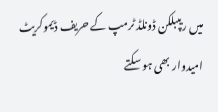میں ریپبلکن ڈونلڈ ٹرمپ کے حریف ڈیموکریٹ امیدوار بھی ہو سکتے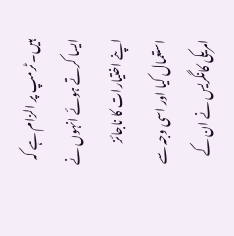ہیں۔ ٹرمپ پر الزام ہے کہ ایسا کرتے ہوئے انہوں نے اپنے اختیارات کا ناجائز استعمال کیا اور اسی وجہ سے امریکی کانگریس نے ان کے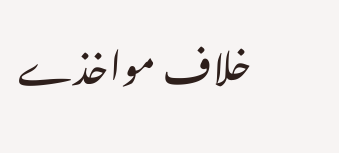خلاف مواخذے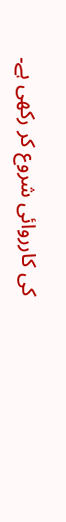کی کارروائی شروع کر رکھی ہے۔